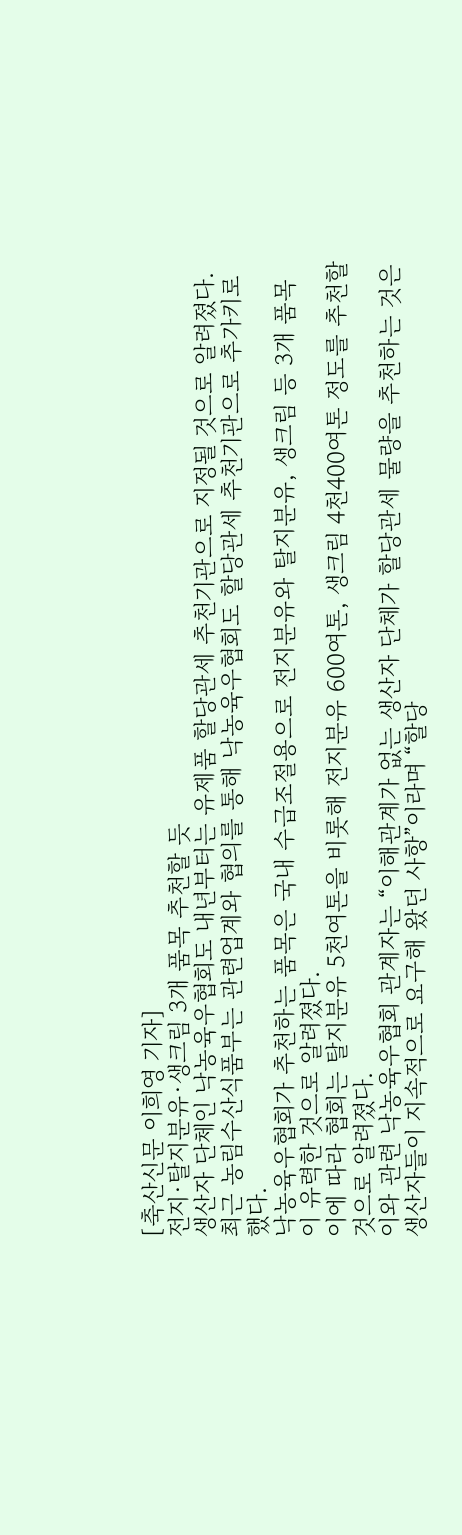[축산신문 이희영 기자]
전지·탈지분유·생크림 3개 품목 추천할 듯
생산자 단체인 낙농육우협회도 내년부터는 유제품 할당관세 추천기관으로 지정될 것으로 알려졌다.
최근 농림수산식품부는 관련업계와 협의를 통해 낙농육우협회도 할당관세 추천기관으로 추가키로 했다.
낙농육우협회가 추천하는 품목은 국내 수급조절용으로 전지분유와 탈지분유, 생크림 등 3개 품목이 유력한 것으로 알려졌다.
이에 따라 협회는 탈지분유 5천여톤을 비롯해 전지분유 600여톤, 생크림 4천400여톤 정도를 추천할 것으로 알려졌다.
이와 관련 낙농육우협회 관계자는 “이해관계가 없는 생산자 단체가 할당관세 물량을 추천하는 것은 생산자들이 지속적으로 요구해 왔던 사항”이라며 “할당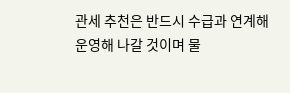관세 추천은 반드시 수급과 연계해 운영해 나갈 것이며 물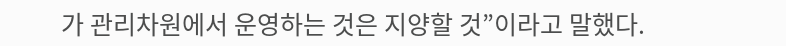가 관리차원에서 운영하는 것은 지양할 것”이라고 말했다.